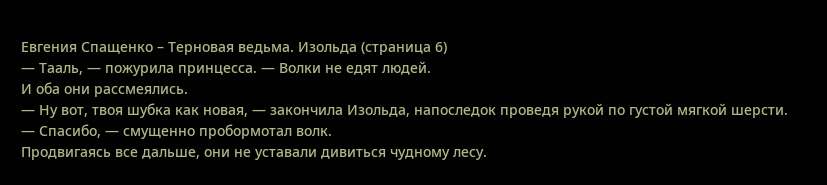Евгения Спащенко – Терновая ведьма. Изольда (страница 6)
— Тааль, — пожурила принцесса. — Волки не едят людей.
И оба они рассмеялись.
— Ну вот, твоя шубка как новая, — закончила Изольда, напоследок проведя рукой по густой мягкой шерсти.
— Спасибо, — смущенно пробормотал волк.
Продвигаясь все дальше, они не уставали дивиться чудному лесу.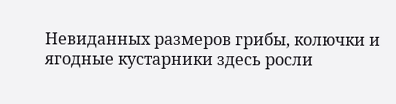Невиданных размеров грибы, колючки и ягодные кустарники здесь росли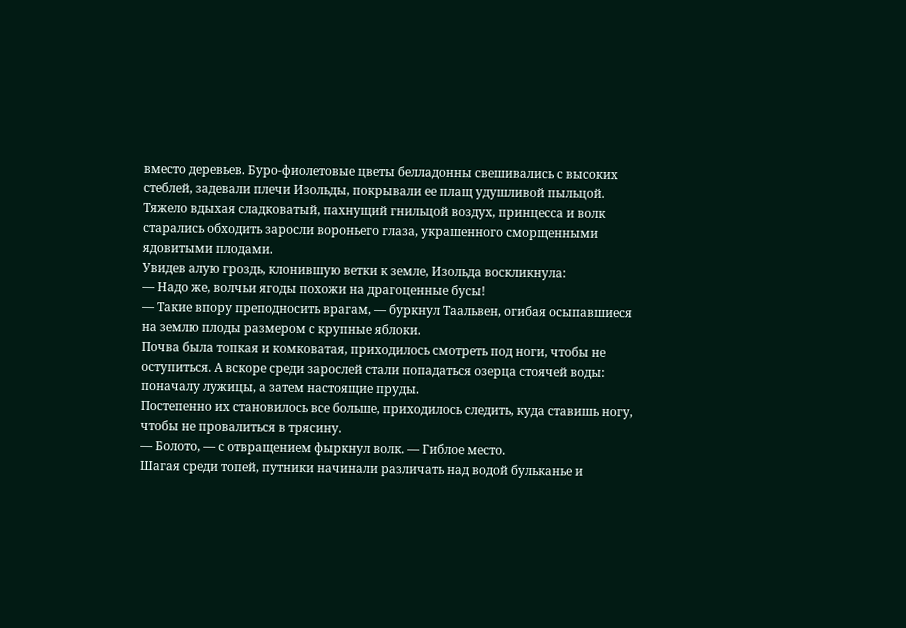вместо деревьев. Буро-фиолетовые цветы белладонны свешивались с высоких стеблей, задевали плечи Изольды, покрывали ее плащ удушливой пыльцой. Тяжело вдыхая сладковатый, пахнущий гнильцой воздух, принцесса и волк старались обходить заросли вороньего глаза, украшенного сморщенными ядовитыми плодами.
Увидев алую гроздь, клонившую ветки к земле, Изольда воскликнула:
— Надо же, волчьи ягоды похожи на драгоценные бусы!
— Такие впору преподносить врагам, — буркнул Таальвен, огибая осыпавшиеся на землю плоды размером с крупные яблоки.
Почва была топкая и комковатая, приходилось смотреть под ноги, чтобы не оступиться. А вскоре среди зарослей стали попадаться озерца стоячей воды: поначалу лужицы, а затем настоящие пруды.
Постепенно их становилось все больше, приходилось следить, куда ставишь ногу, чтобы не провалиться в трясину.
— Болото, — с отвращением фыркнул волк. — Гиблое место.
Шагая среди топей, путники начинали различать над водой бульканье и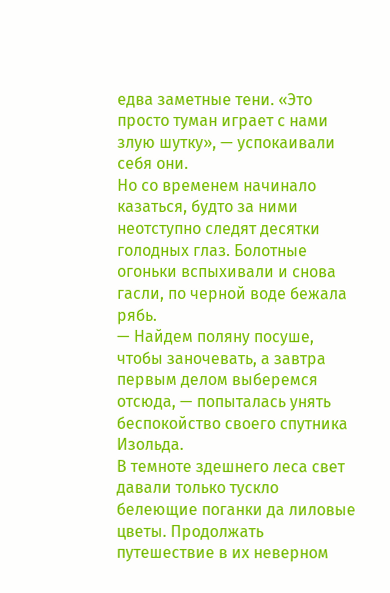едва заметные тени. «Это просто туман играет с нами злую шутку», — успокаивали себя они.
Но со временем начинало казаться, будто за ними неотступно следят десятки голодных глаз. Болотные огоньки вспыхивали и снова гасли, по черной воде бежала рябь.
— Найдем поляну посуше, чтобы заночевать, а завтра первым делом выберемся отсюда, — попыталась унять беспокойство своего спутника Изольда.
В темноте здешнего леса свет давали только тускло белеющие поганки да лиловые цветы. Продолжать путешествие в их неверном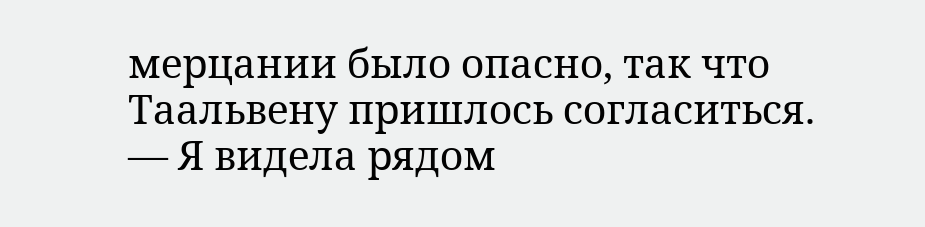мерцании было опасно, так что Таальвену пришлось согласиться.
— Я видела рядом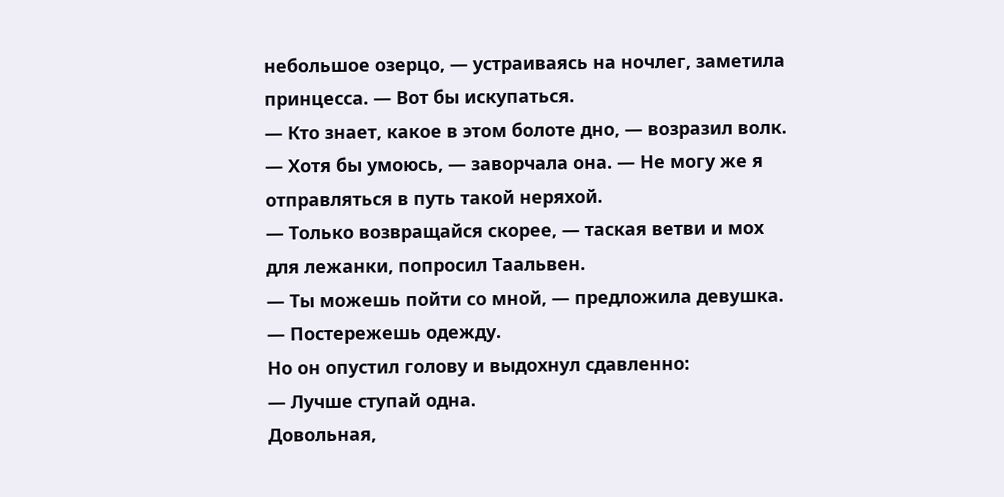небольшое озерцо, — устраиваясь на ночлег, заметила принцесса. — Вот бы искупаться.
— Кто знает, какое в этом болоте дно, — возразил волк.
— Хотя бы умоюсь, — заворчала она. — Не могу же я отправляться в путь такой неряхой.
— Только возвращайся скорее, — таская ветви и мох для лежанки, попросил Таальвен.
— Ты можешь пойти со мной, — предложила девушка. — Постережешь одежду.
Но он опустил голову и выдохнул сдавленно:
— Лучше ступай одна.
Довольная,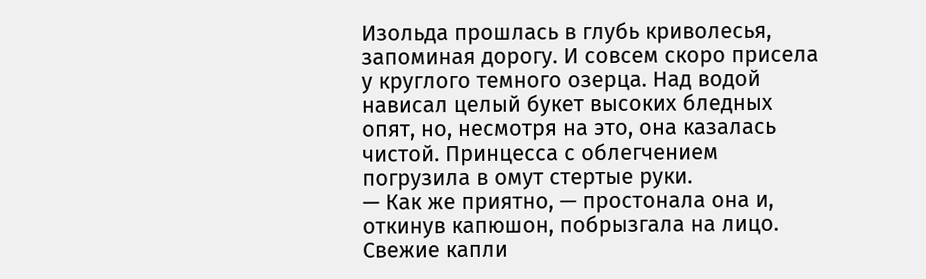Изольда прошлась в глубь криволесья, запоминая дорогу. И совсем скоро присела у круглого темного озерца. Над водой нависал целый букет высоких бледных опят, но, несмотря на это, она казалась чистой. Принцесса с облегчением погрузила в омут стертые руки.
— Как же приятно, — простонала она и, откинув капюшон, побрызгала на лицо.
Свежие капли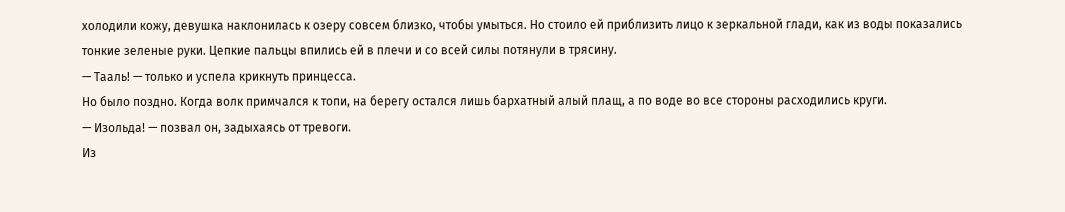холодили кожу, девушка наклонилась к озеру совсем близко, чтобы умыться. Но стоило ей приблизить лицо к зеркальной глади, как из воды показались тонкие зеленые руки. Цепкие пальцы впились ей в плечи и со всей силы потянули в трясину.
— Тааль! — только и успела крикнуть принцесса.
Но было поздно. Когда волк примчался к топи, на берегу остался лишь бархатный алый плащ, а по воде во все стороны расходились круги.
— Изольда! — позвал он, задыхаясь от тревоги.
Из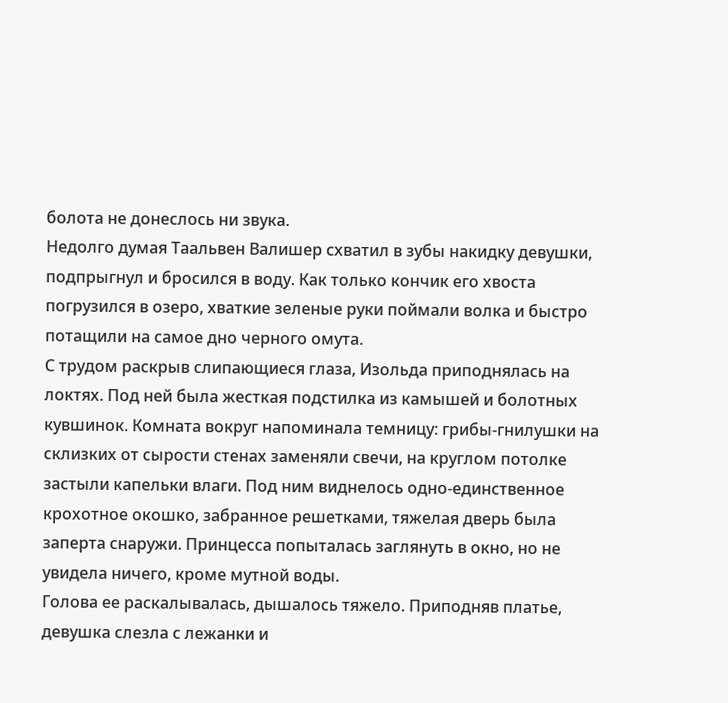болота не донеслось ни звука.
Недолго думая Таальвен Валишер схватил в зубы накидку девушки, подпрыгнул и бросился в воду. Как только кончик его хвоста погрузился в озеро, хваткие зеленые руки поймали волка и быстро потащили на самое дно черного омута.
С трудом раскрыв слипающиеся глаза, Изольда приподнялась на локтях. Под ней была жесткая подстилка из камышей и болотных кувшинок. Комната вокруг напоминала темницу: грибы-гнилушки на склизких от сырости стенах заменяли свечи, на круглом потолке застыли капельки влаги. Под ним виднелось одно-единственное крохотное окошко, забранное решетками, тяжелая дверь была заперта снаружи. Принцесса попыталась заглянуть в окно, но не увидела ничего, кроме мутной воды.
Голова ее раскалывалась, дышалось тяжело. Приподняв платье, девушка слезла с лежанки и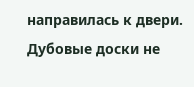направилась к двери. Дубовые доски не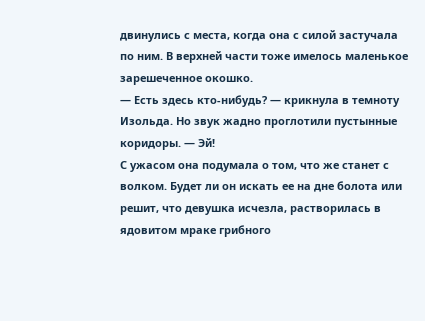двинулись с места, когда она с силой застучала по ним. В верхней части тоже имелось маленькое зарешеченное окошко.
— Есть здесь кто-нибудь? — крикнула в темноту Изольда. Но звук жадно проглотили пустынные коридоры. — Эй!
С ужасом она подумала о том, что же станет с волком. Будет ли он искать ее на дне болота или решит, что девушка исчезла, растворилась в ядовитом мраке грибного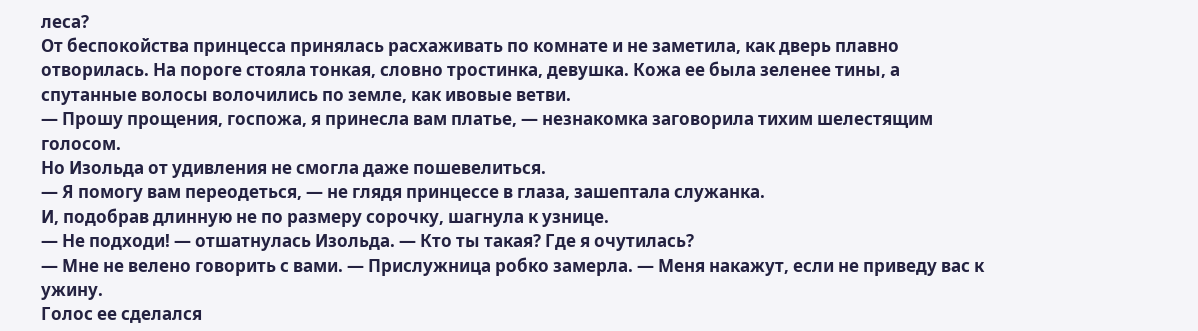леса?
От беспокойства принцесса принялась расхаживать по комнате и не заметила, как дверь плавно отворилась. На пороге стояла тонкая, словно тростинка, девушка. Кожа ее была зеленее тины, а спутанные волосы волочились по земле, как ивовые ветви.
— Прошу прощения, госпожа, я принесла вам платье, — незнакомка заговорила тихим шелестящим голосом.
Но Изольда от удивления не смогла даже пошевелиться.
— Я помогу вам переодеться, — не глядя принцессе в глаза, зашептала служанка.
И, подобрав длинную не по размеру сорочку, шагнула к узнице.
— Не подходи! — отшатнулась Изольда. — Кто ты такая? Где я очутилась?
— Мне не велено говорить с вами. — Прислужница робко замерла. — Меня накажут, если не приведу вас к ужину.
Голос ее сделался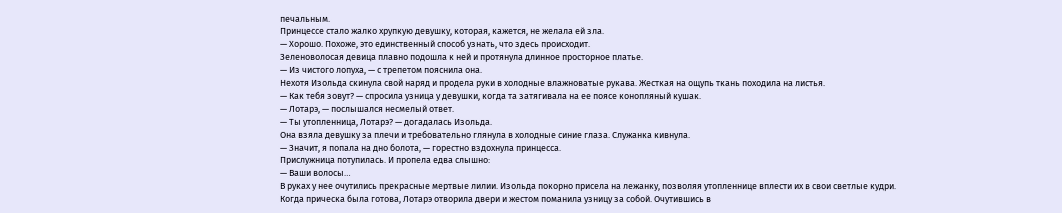печальным.
Принцессе стало жалко хрупкую девушку, которая, кажется, не желала ей зла.
— Хорошо. Похоже, это единственный способ узнать, что здесь происходит.
Зеленоволосая девица плавно подошла к ней и протянула длинное просторное платье.
— Из чистого лопуха, — с трепетом пояснила она.
Нехотя Изольда скинула свой наряд и продела руки в холодные влажноватые рукава. Жесткая на ощупь ткань походила на листья.
— Как тебя зовут? — спросила узница у девушки, когда та затягивала на ее поясе конопляный кушак.
— Лотарэ, — послышался несмелый ответ.
— Ты утопленница, Лотарэ? — догадалась Изольда.
Она взяла девушку за плечи и требовательно глянула в холодные синие глаза. Служанка кивнула.
— Значит, я попала на дно болота, — горестно вздохнула принцесса.
Прислужница потупилась. И пропела едва слышно:
— Ваши волосы…
В руках у нее очутились прекрасные мертвые лилии. Изольда покорно присела на лежанку, позволяя утопленнице вплести их в свои светлые кудри.
Когда прическа была готова, Лотарэ отворила двери и жестом поманила узницу за собой. Очутившись в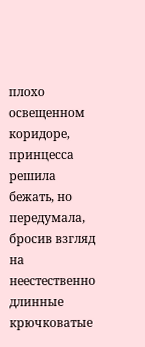плохо освещенном коридоре, принцесса решила бежать, но передумала, бросив взгляд на неестественно длинные крючковатые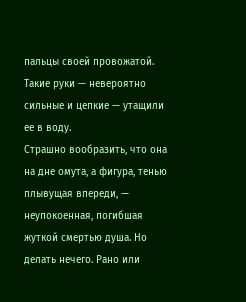пальцы своей провожатой. Такие руки — невероятно сильные и цепкие — утащили ее в воду.
Страшно вообразить, что она на дне омута, а фигура, тенью плывущая впереди, — неупокоенная, погибшая жуткой смертью душа. Но делать нечего. Рано или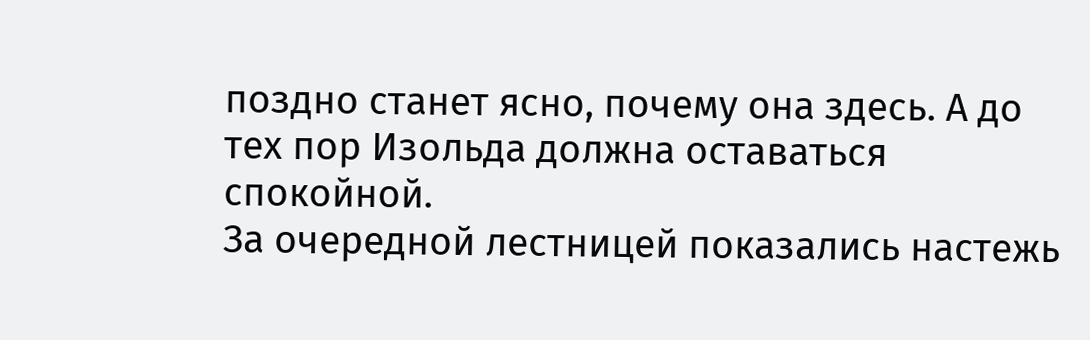поздно станет ясно, почему она здесь. А до тех пор Изольда должна оставаться спокойной.
За очередной лестницей показались настежь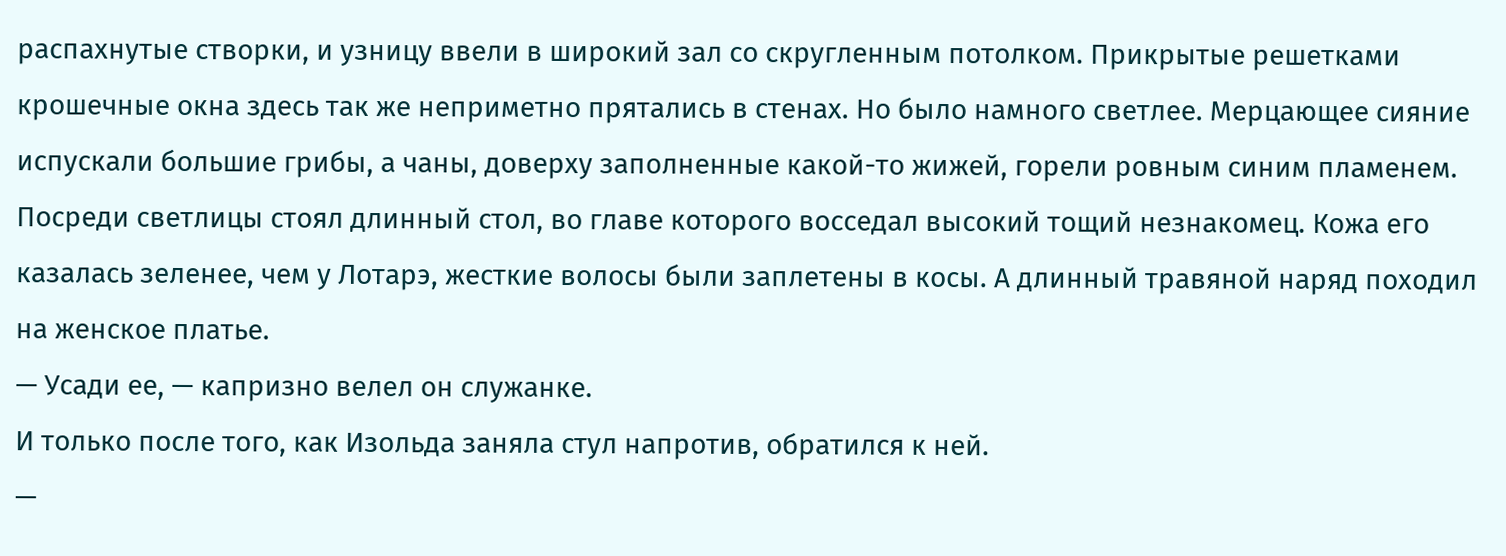распахнутые створки, и узницу ввели в широкий зал со скругленным потолком. Прикрытые решетками крошечные окна здесь так же неприметно прятались в стенах. Но было намного светлее. Мерцающее сияние испускали большие грибы, а чаны, доверху заполненные какой-то жижей, горели ровным синим пламенем.
Посреди светлицы стоял длинный стол, во главе которого восседал высокий тощий незнакомец. Кожа его казалась зеленее, чем у Лотарэ, жесткие волосы были заплетены в косы. А длинный травяной наряд походил на женское платье.
— Усади ее, — капризно велел он служанке.
И только после того, как Изольда заняла стул напротив, обратился к ней.
—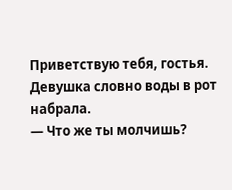Приветствую тебя, гостья.
Девушка словно воды в рот набрала.
— Что же ты молчишь?